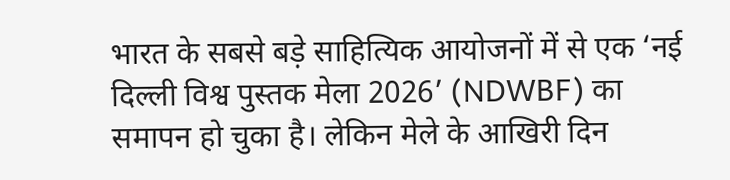भारत के सबसे बड़े साहित्यिक आयोजनों में से एक ‘नई दिल्ली विश्व पुस्तक मेला 2026’ (NDWBF) का समापन हो चुका है। लेकिन मेले के आखिरी दिन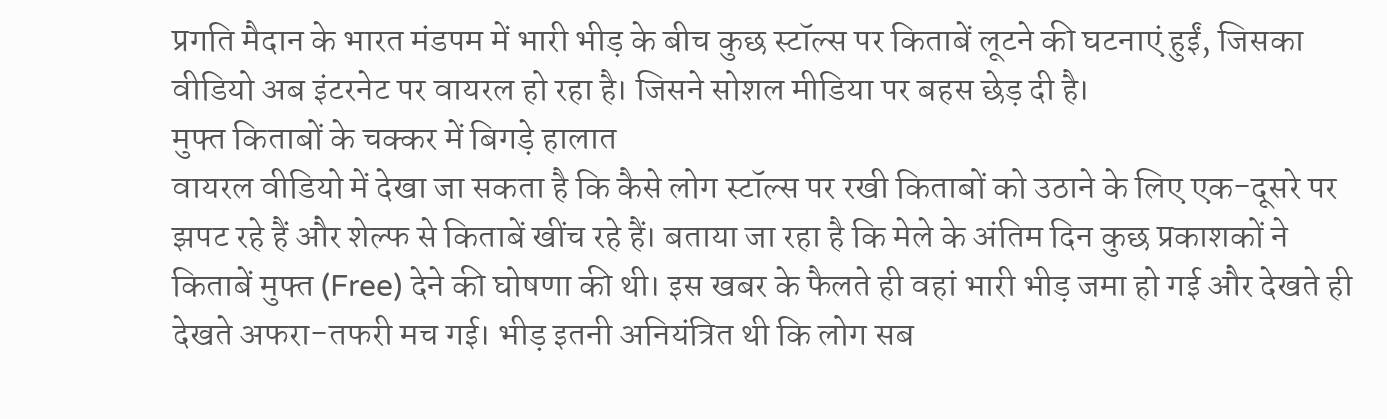प्रगति मैदान के भारत मंडपम में भारी भीड़ के बीच कुछ स्टॉल्स पर किताबें लूटने की घटनाएं हुईं, जिसका वीडियो अब इंटरनेट पर वायरल हो रहा है। जिसने सोशल मीडिया पर बहस छेड़ दी है।
मुफ्त किताबों के चक्कर में बिगड़े हालात
वायरल वीडियो में देखा जा सकता है कि कैसे लोग स्टॉल्स पर रखी किताबों को उठाने के लिए एक-दूसरे पर झपट रहे हैं और शेल्फ से किताबें खींच रहे हैं। बताया जा रहा है कि मेले के अंतिम दिन कुछ प्रकाशकों ने किताबें मुफ्त (Free) देने की घोषणा की थी। इस खबर के फैलते ही वहां भारी भीड़ जमा हो गई और देखते ही देखते अफरा-तफरी मच गई। भीड़ इतनी अनियंत्रित थी कि लोग सब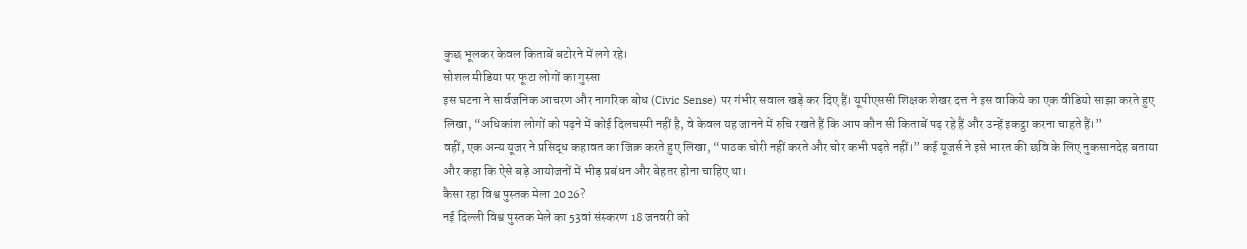कुछ भूलकर केवल किताबें बटोरने में लगे रहे।
सोशल मीडिया पर फूटा लोगों का गुस्सा
इस घटना ने सार्वजनिक आचरण और नागरिक बोध (Civic Sense) पर गंभीर सवाल खड़े कर दिए हैं। यूपीएससी शिक्षक शेखर दत्त ने इस वाकिये का एक वीडियो साझा करते हुए लिखा, “अधिकांश लोगों को पढ़ने में कोई दिलचस्पी नहीं है, वे केवल यह जानने में रुचि रखते हैं कि आप कौन सी किताबें पढ़ रहे हैं और उन्हें इकट्ठा करना चाहते हैं।”
वहीं, एक अन्य यूजर ने प्रसिद्ध कहावत का जिक्र करते हुए लिखा, “पाठक चोरी नहीं करते और चोर कभी पढ़ते नहीं।” कई यूजर्स ने इसे भारत की छवि के लिए नुकसानदेह बताया और कहा कि ऐसे बड़े आयोजनों में भीड़ प्रबंधन और बेहतर होना चाहिए था।
कैसा रहा विश्व पुस्तक मेला 2026?
नई दिल्ली विश्व पुस्तक मेले का 53वां संस्करण 18 जनवरी को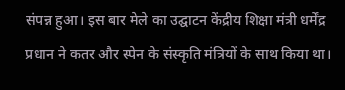संपन्न हुआ। इस बार मेले का उद्घाटन केंद्रीय शिक्षा मंत्री धर्मेंद्र प्रधान ने कतर और स्पेन के संस्कृति मंत्रियों के साथ किया था।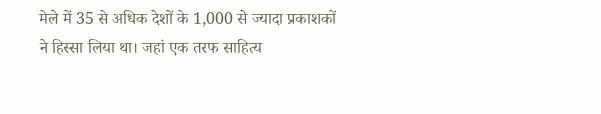मेले में 35 से अधिक देशों के 1,000 से ज्यादा प्रकाशकों ने हिस्सा लिया था। जहां एक तरफ साहित्य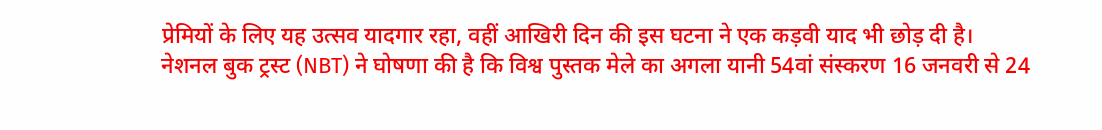प्रेमियों के लिए यह उत्सव यादगार रहा, वहीं आखिरी दिन की इस घटना ने एक कड़वी याद भी छोड़ दी है।
नेशनल बुक ट्रस्ट (NBT) ने घोषणा की है कि विश्व पुस्तक मेले का अगला यानी 54वां संस्करण 16 जनवरी से 24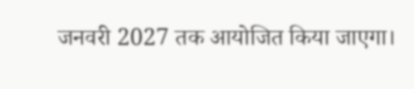जनवरी 2027 तक आयोजित किया जाएगा।